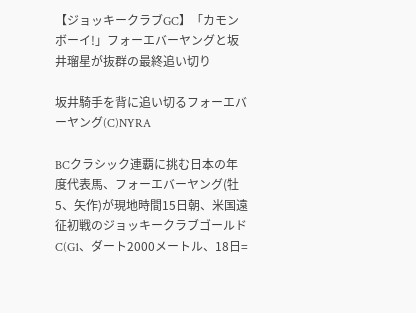【ジョッキークラブGC】「カモンボーイ!」フォーエバーヤングと坂井瑠星が抜群の最終追い切り

坂井騎手を背に追い切るフォーエバーヤング(C)NYRA

BCクラシック連覇に挑む日本の年度代表馬、フォーエバーヤング(牡5、矢作)が現地時間15日朝、米国遠征初戦のジョッキークラブゴールドC(G1、ダート2000メートル、18日=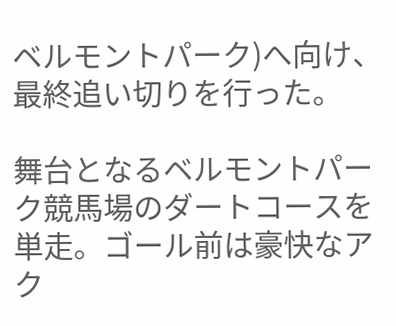ベルモントパーク)へ向け、最終追い切りを行った。

舞台となるベルモントパーク競馬場のダートコースを単走。ゴール前は豪快なアク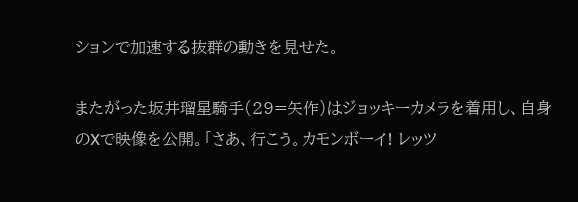ションで加速する抜群の動きを見せた。

またがった坂井瑠星騎手(29=矢作)はジョッキーカメラを着用し、自身のXで映像を公開。「さあ、行こう。カモンボーイ! レッツ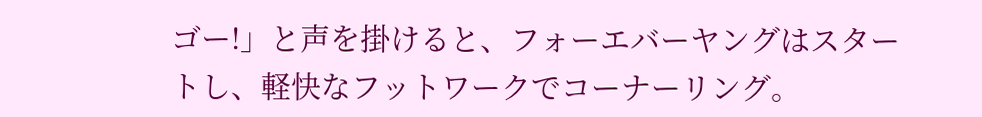ゴー!」と声を掛けると、フォーエバーヤングはスタートし、軽快なフットワークでコーナーリング。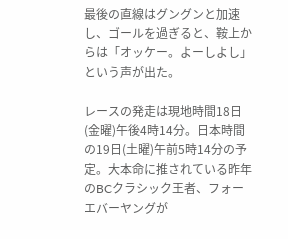最後の直線はグングンと加速し、ゴールを過ぎると、鞍上からは「オッケー。よーしよし」という声が出た。

レースの発走は現地時間18日(金曜)午後4時14分。日本時間の19日(土曜)午前5時14分の予定。大本命に推されている昨年のBCクラシック王者、フォーエバーヤングが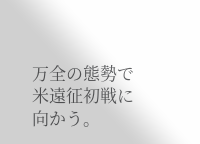万全の態勢で米遠征初戦に向かう。